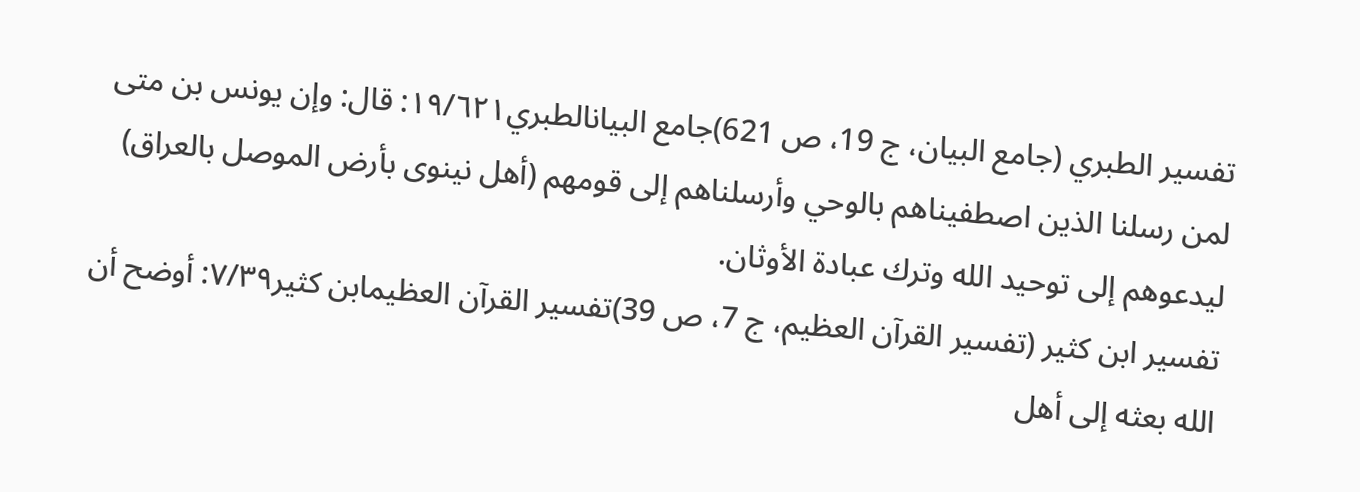تفسير الطبري (جامع البيان، ج 19، ص 621)جامع البيانالطبري١٩/٦٢١: قال: وإن يونس بن متى لمن رسلنا الذين اصطفيناهم بالوحي وأرسلناهم إلى قومهم (أهل نينوى بأرض الموصل بالعراق) ليدعوهم إلى توحيد الله وترك عبادة الأوثان.
تفسير ابن كثير (تفسير القرآن العظيم، ج 7، ص 39)تفسير القرآن العظيمابن كثير٧/٣٩: أوضح أن الله بعثه إلى أهل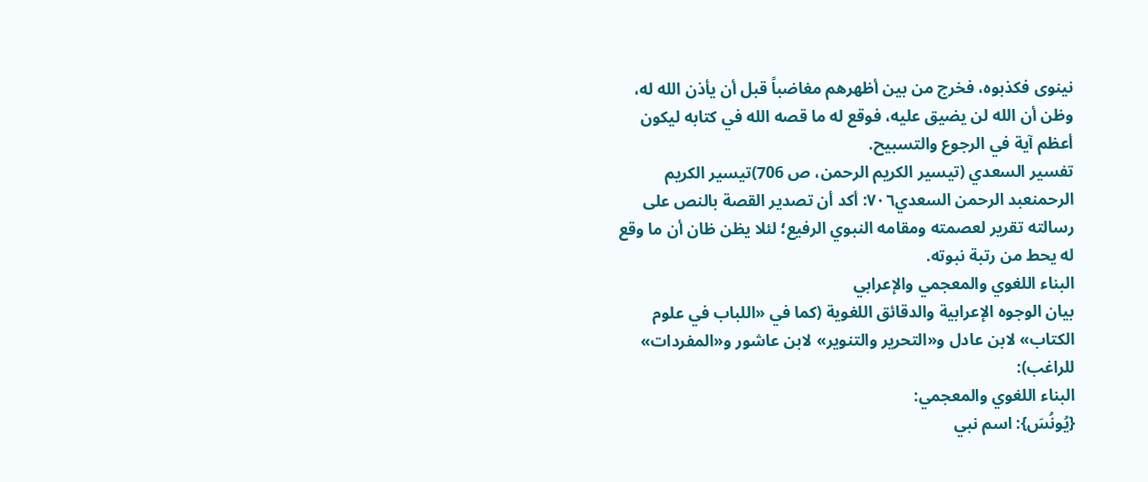نينوى فكذبوه، فخرج من بين أظهرهم مغاضباً قبل أن يأذن الله له، وظن أن الله لن يضيق عليه، فوقع له ما قصه الله في كتابه ليكون أعظم آية في الرجوع والتسبيح.
تفسير السعدي (تيسير الكريم الرحمن، ص 706)تيسير الكريم الرحمنعبد الرحمن السعدي٧٠٦: أكد أن تصدير القصة بالنص على رسالته تقرير لعصمته ومقامه النبوي الرفيع؛ لئلا يظن ظان أن ما وقع له يحط من رتبة نبوته.
البناء اللغوي والمعجمي والإعرابي
بيان الوجوه الإعرابية والدقائق اللغوية (كما في «اللباب في علوم الكتاب» لابن عادل و«التحرير والتنوير» لابن عاشور و«المفردات» للراغب):
البناء اللغوي والمعجمي:
{يُونُسَ}: اسم نبي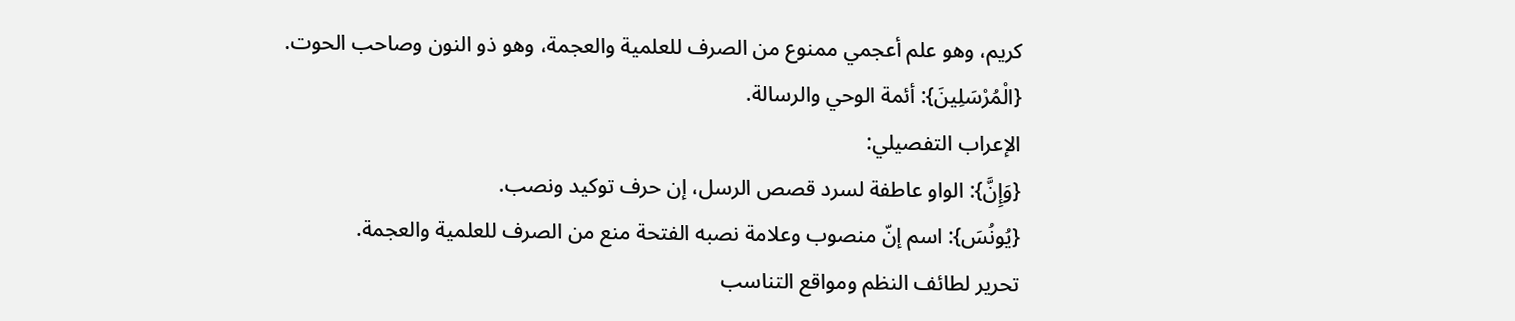كريم، وهو علم أعجمي ممنوع من الصرف للعلمية والعجمة، وهو ذو النون وصاحب الحوت.
{الْمُرْسَلِينَ}: أئمة الوحي والرسالة.
الإعراب التفصيلي:
{وَإِنَّ}: الواو عاطفة لسرد قصص الرسل، إن حرف توكيد ونصب.
{يُونُسَ}: اسم إنّ منصوب وعلامة نصبه الفتحة منع من الصرف للعلمية والعجمة.
تحرير لطائف النظم ومواقع التناسب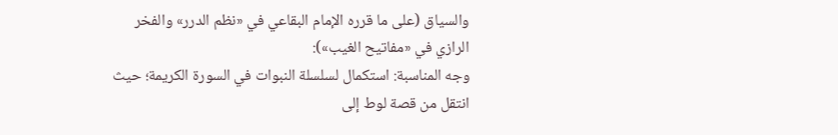والسياق (على ما قرره الإمام البقاعي في «نظم الدرر» والفخر الرازي في «مفاتيح الغيب»):
وجه المناسبة: استكمال لسلسلة النبوات في السورة الكريمة؛ حيث انتقل من قصة لوط إلى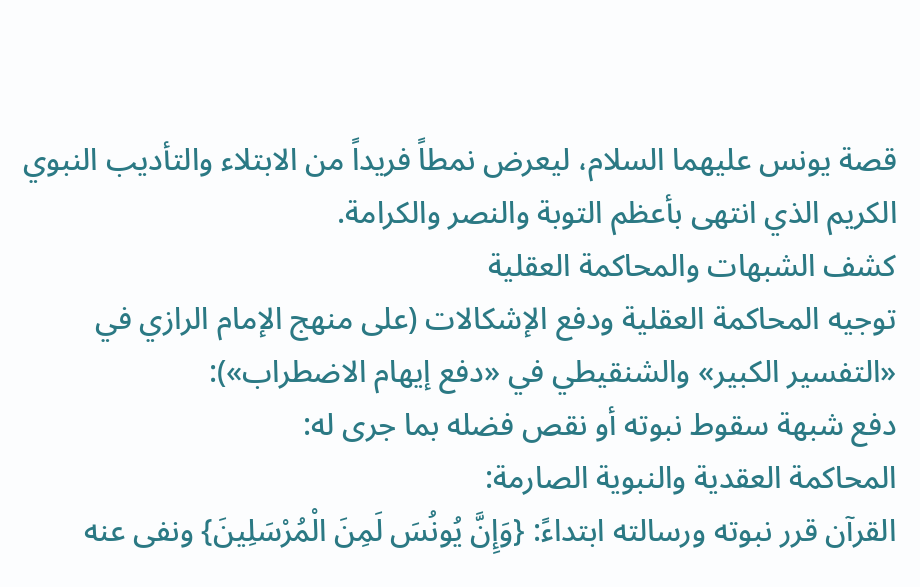قصة يونس عليهما السلام، ليعرض نمطاً فريداً من الابتلاء والتأديب النبوي الكريم الذي انتهى بأعظم التوبة والنصر والكرامة.
كشف الشبهات والمحاكمة العقلية
توجيه المحاكمة العقلية ودفع الإشكالات (على منهج الإمام الرازي في «التفسير الكبير» والشنقيطي في «دفع إيهام الاضطراب»):
دفع شبهة سقوط نبوته أو نقص فضله بما جرى له:
المحاكمة العقدية والنبوية الصارمة:
القرآن قرر نبوته ورسالته ابتداءً: {وَإِنَّ يُونُسَ لَمِنَ الْمُرْسَلِينَ} ونفى عنه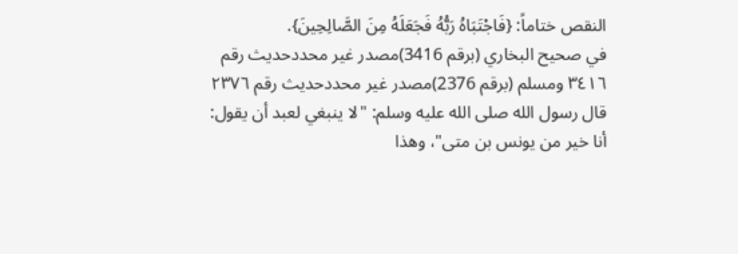النقص ختاماً: {فَاجْتَبَاهُ رَبُّهُ فَجَعَلَهُ مِنَ الصَّالِحِينَ}.
في صحيح البخاري (برقم 3416)مصدر غير محددحديث رقم ٣٤١٦ ومسلم (برقم 2376)مصدر غير محددحديث رقم ٢٣٧٦ قال رسول الله صلى الله عليه وسلم: "لا ينبغي لعبد أن يقول: أنا خير من يونس بن متى"، وهذا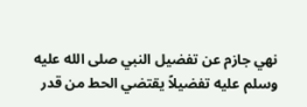نهي جازم عن تفضيل النبي صلى الله عليه وسلم عليه تفضيلاً يقتضي الحط من قدر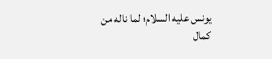يونس عليه السلام؛ لما ناله من كمال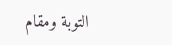التوبة ومقام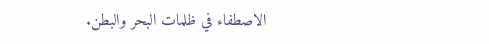الاصطفاء في ظلمات البحر والبطن.